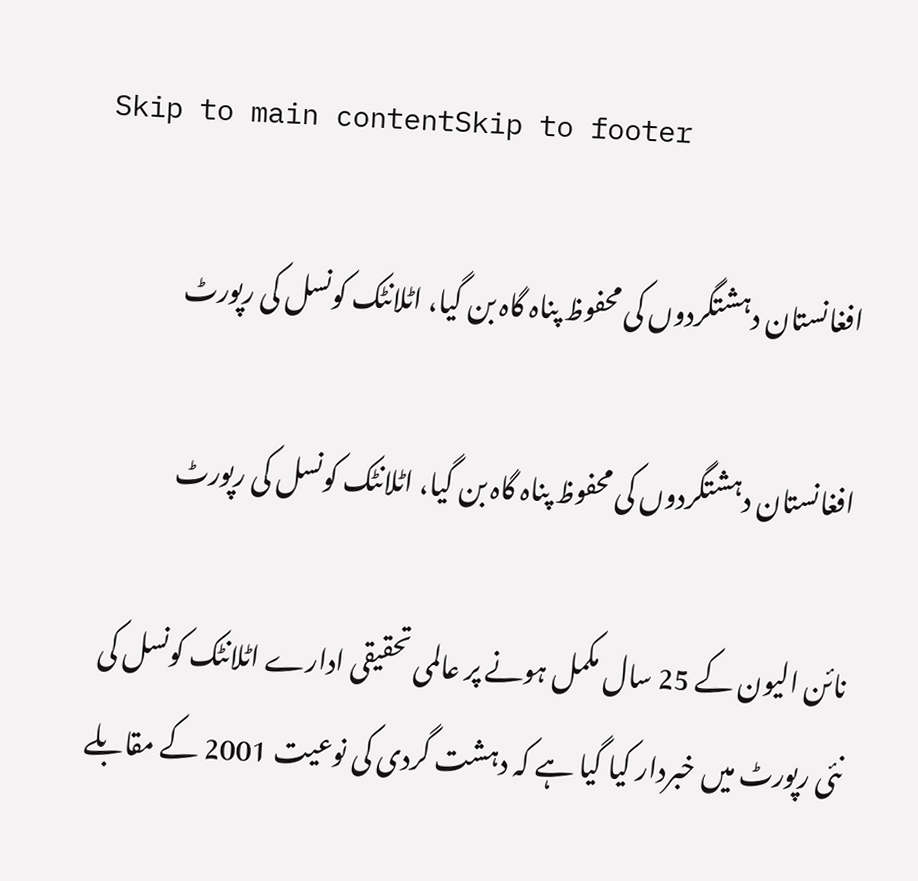Skip to main contentSkip to footer

افغانستان دہشتگردوں کی محفوظ پناہ گاہ بن گیا، اٹلانٹک کونسل کی رپورٹ

افغانستان دہشتگردوں کی محفوظ پناہ گاہ بن گیا، اٹلانٹک کونسل کی رپورٹ

نائن الیون کے 25 سال مکمل ہونے پر عالمی تحقیقی ادارے اٹلانٹک کونسل کی نئی رپورٹ میں خبردار کیا گیا ہے کہ دہشت گردی کی نوعیت 2001 کے مقابلے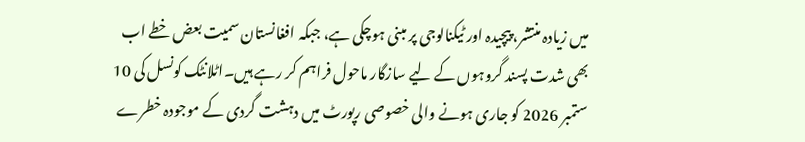میں زیادہ منتشر، پیچیدہ اور ٹیکنالوجی پر مبنی ہوچکی ہے، جبکہ افغانستان سمیت بعض خطے اب بھی شدت پسند گروہوں کے لیے سازگار ماحول فراہم کر رہے ہیں۔اٹلانٹک کونسل کی 10 ستمبر 2026 کو جاری ہونے والی خصوصی رپورٹ میں دہشت گردی کے موجودہ خطرے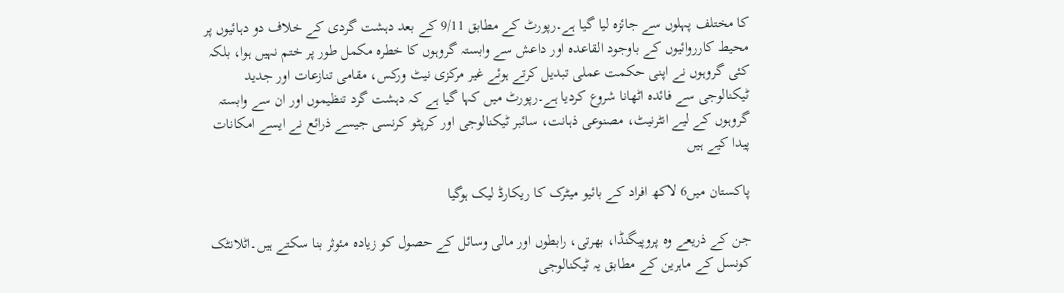کا مختلف پہلوں سے جائزہ لیا گیا ہے۔رپورٹ کے مطابق 9/11 کے بعد دہشت گردی کے خلاف دو دہائیوں پر محیط کارروائیوں کے باوجود القاعدہ اور داعش سے وابستہ گروہوں کا خطرہ مکمل طور پر ختم نہیں ہوا، بلکہ کئی گروہوں نے اپنی حکمت عملی تبدیل کرتے ہوئے غیر مرکزی نیٹ ورکس، مقامی تنازعات اور جدید ٹیکنالوجی سے فائدہ اٹھانا شروع کردیا ہے۔رپورٹ میں کہا گیا ہے کہ دہشت گرد تنظیموں اور ان سے وابستہ گروہوں کے لیے انٹرنیٹ، مصنوعی ذہانت، سائبر ٹیکنالوجی اور کرپٹو کرنسی جیسے ذرائع نے ایسے امکانات پیدا کیے ہیں

پاکستان میں6 لاکھ افراد کے بائیو میٹرک کا ریکارڈ لیک ہوگیا

جن کے ذریعے وہ پروپیگنڈا، بھرتی، رابطوں اور مالی وسائل کے حصول کو زیادہ مئوثر بنا سکتے ہیں۔اٹلانٹک کونسل کے ماہرین کے مطابق یہ ٹیکنالوجی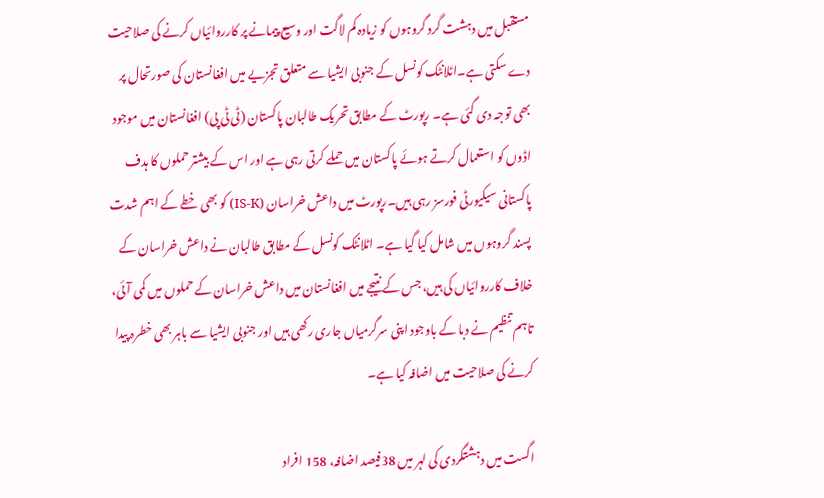مستقبل میں دہشت گرد گروہوں کو زیادہ کم لاگت اور وسیع پیمانے پر کارروائیاں کرنے کی صلاحیت دے سکتی ہے۔اٹلانٹک کونسل کے جنوبی ایشیا سے متعلق تجزیے میں افغانستان کی صورتحال پر بھی توجہ دی گئی ہے۔ رپورٹ کے مطابق تحریک طالبان پاکستان (ٹی ٹی پی) افغانستان میں موجود اڈوں کو استعمال کرتے ہوئے پاکستان میں حملے کرتی رہی ہے اور اس کے بیشتر حملوں کا ہدف پاکستانی سیکیورٹی فورسز رہی ہیں۔رپورٹ میں داعش خراسان (IS-K) کو بھی خطے کے اہم شدت پسند گروہوں میں شامل کیا گیا ہے۔ اٹلانٹک کونسل کے مطابق طالبان نے داعش خراسان کے خلاف کارروائیاں کی ہیں، جس کے نتیجے میں افغانستان میں داعش خراسان کے حملوں میں کمی آئی، تاہم تنظیم نے دبا کے باوجود اپنی سرگرمیاں جاری رکھی ہیں اور جنوبی ایشیا سے باہر بھی خطرہ پیدا کرنے کی صلاحیت میں اضافہ کیا ہے۔

اگست میں دہشتگردی کی لہر میں 38فیصد اضافہ، 158 افراد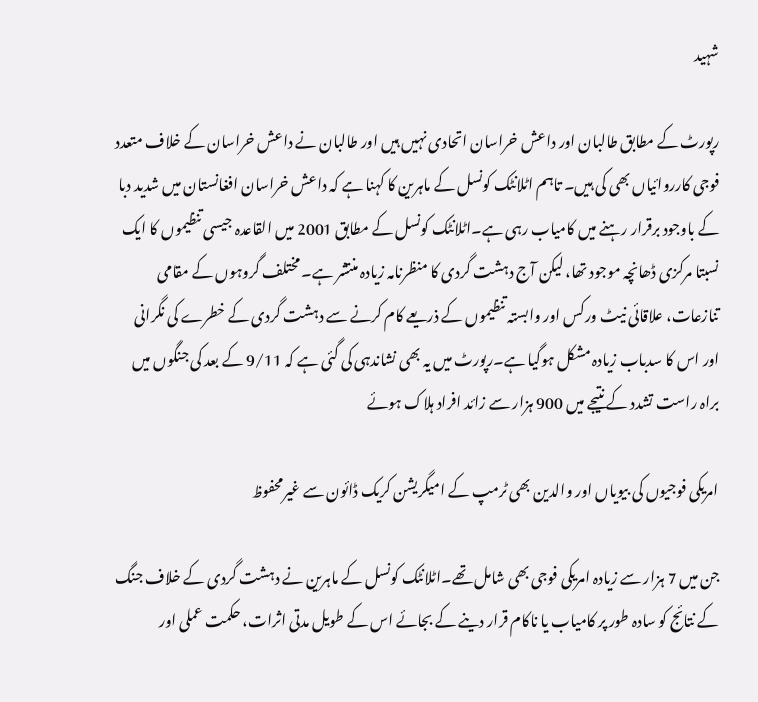شہید

رپورٹ کے مطابق طالبان اور داعش خراسان اتحادی نہیں ہیں اور طالبان نے داعش خراسان کے خلاف متعدد فوجی کارروائیاں بھی کی ہیں۔ تاہم اٹلانٹک کونسل کے ماہرین کا کہنا ہے کہ داعش خراسان افغانستان میں شدید دبا کے باوجود برقرار رہنے میں کامیاب رہی ہے۔اٹلانٹک کونسل کے مطابق 2001 میں القاعدہ جیسی تنظیموں کا ایک نسبتا مرکزی ڈھانچہ موجود تھا، لیکن آج دہشت گردی کا منظرنامہ زیادہ منتشر ہے۔ مختلف گروہوں کے مقامی تنازعات، علاقائی نیٹ ورکس اور وابستہ تنظیموں کے ذریعے کام کرنے سے دہشت گردی کے خطرے کی نگرانی اور اس کا سدباب زیادہ مشکل ہوگیا ہے۔رپورٹ میں یہ بھی نشاندہی کی گئی ہے کہ 9/11 کے بعد کی جنگوں میں براہ راست تشدد کے نتیجے میں 900 ہزار سے زائد افراد ہلاک ہوئے

امریکی فوجیوں کی بیویاں اور والدین بھی ٹرمپ کے امیگریشن کریک ڈائون سے غیرمحفوظ

جن میں 7 ہزار سے زیادہ امریکی فوجی بھی شامل تھے۔اٹلانٹک کونسل کے ماہرین نے دہشت گردی کے خلاف جنگ کے نتائج کو سادہ طور پر کامیاب یا ناکام قرار دینے کے بجائے اس کے طویل مدتی اثرات، حکمت عملی اور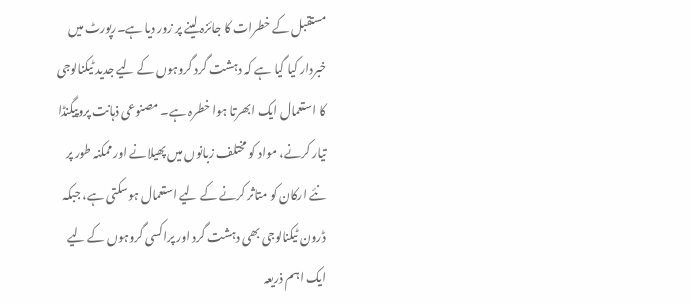مستقبل کے خطرات کا جائزہ لینے پر زور دیا ہے۔رپورٹ میں خبردار کیا گیا ہے کہ دہشت گرد گروہوں کے لیے جدید ٹیکنالوجی کا استعمال ایک ابھرتا ہوا خطرہ ہے۔ مصنوعی ذہانت پروپیگنڈا تیار کرنے، مواد کو مختلف زبانوں میں پھیلانے اور ممکنہ طور پر نئے ارکان کو متاثر کرنے کے لیے استعمال ہوسکتی ہے، جبکہ ڈرون ٹیکنالوجی بھی دہشت گرد اور پراکسی گروہوں کے لیے ایک اہم ذریعہ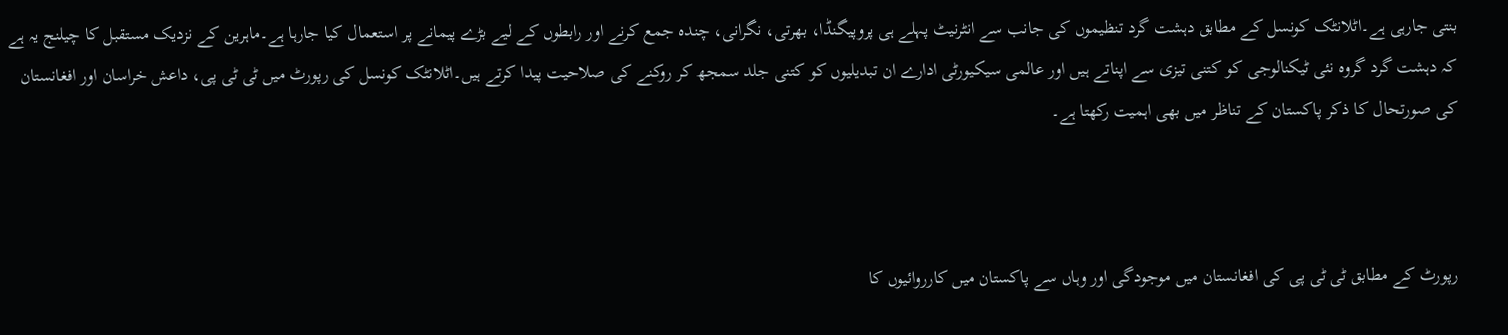بنتی جارہی ہے۔اٹلانٹک کونسل کے مطابق دہشت گرد تنظیموں کی جانب سے انٹرنیٹ پہلے ہی پروپیگنڈا، بھرتی، نگرانی، چندہ جمع کرنے اور رابطوں کے لیے بڑے پیمانے پر استعمال کیا جارہا ہے۔ماہرین کے نزدیک مستقبل کا چیلنج یہ ہے کہ دہشت گرد گروہ نئی ٹیکنالوجی کو کتنی تیزی سے اپناتے ہیں اور عالمی سیکیورٹی ادارے ان تبدیلیوں کو کتنی جلد سمجھ کر روکنے کی صلاحیت پیدا کرتے ہیں۔اٹلانٹک کونسل کی رپورٹ میں ٹی ٹی پی، داعش خراسان اور افغانستان کی صورتحال کا ذکر پاکستان کے تناظر میں بھی اہمیت رکھتا ہے۔



رپورٹ کے مطابق ٹی ٹی پی کی افغانستان میں موجودگی اور وہاں سے پاکستان میں کارروائیوں کا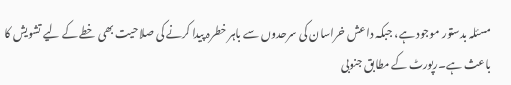مسئلہ بدستور موجود ہے، جبکہ داعش خراسان کی سرحدوں سے باہر خطرہ پیدا کرنے کی صلاحیت بھی خطے کے لیے تشویش کا باعث ہے۔رپورٹ کے مطابق جنوبی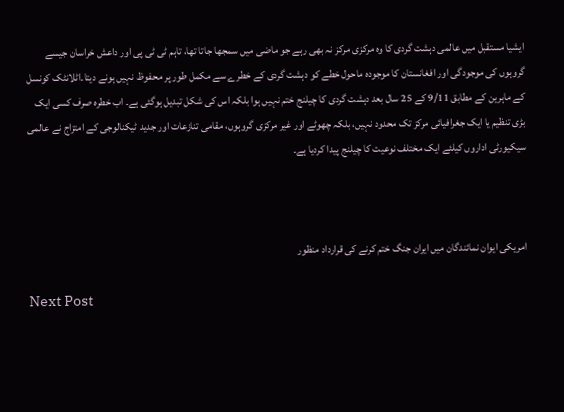ایشیا مستقبل میں عالمی دہشت گردی کا وہ مرکزی مرکز نہ بھی رہے جو ماضی میں سمجھا جاتا تھا، تاہم ٹی ٹی پی اور داعش خراسان جیسے گروہوں کی موجودگی اور افغانستان کا موجودہ ماحول خطے کو دہشت گردی کے خطرے سے مکمل طور پر محفوظ نہیں ہونے دیتا۔اٹلانٹک کونسل کے ماہرین کے مطابق 9/11 کے 25 سال بعد دہشت گردی کا چیلنج ختم نہیں ہوا بلکہ اس کی شکل تبدیل ہوگئی ہے۔ اب خطرہ صرف کسی ایک بڑی تنظیم یا ایک جغرافیائی مرکز تک محدود نہیں، بلکہ چھوٹے اور غیر مرکزی گروہوں، مقامی تنازعات اور جدید ٹیکنالوجی کے امتزاج نے عالمی سیکیورٹی اداروں کیلئے ایک مختلف نوعیت کا چیلنج پیدا کردیا ہے۔



امریکی ایوان نمائندگان میں ایران جنگ ختم کرنے کی قرارداد منظور

Next Post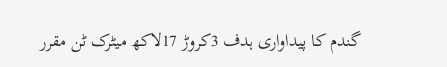گندم کا پیداواری ہدف 3کروڑ 17لاکھ میٹرک ٹن مقرر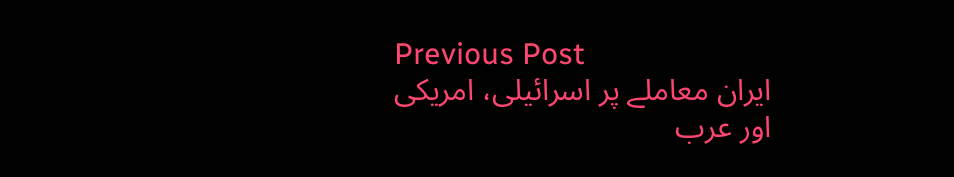Previous Post
ایران معاملے پر اسرائیلی، امریکی اور عرب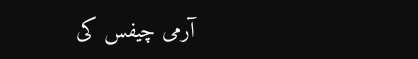آرمی چیفس کی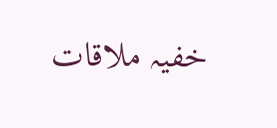خفیہ ملاقات